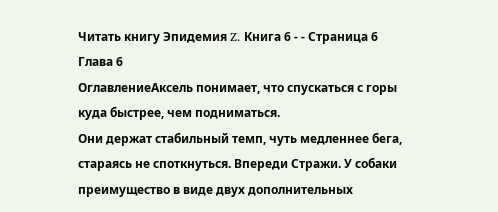Читать книгу Эпидемия Z. Книга 6 - - Страница 6
Глава 6
ОглавлениеАксель понимает, что спускаться с горы куда быстрее, чем подниматься.
Они держат стабильный темп, чуть медленнее бега, стараясь не споткнуться. Впереди Стражи. У собаки преимущество в виде двух дополнительных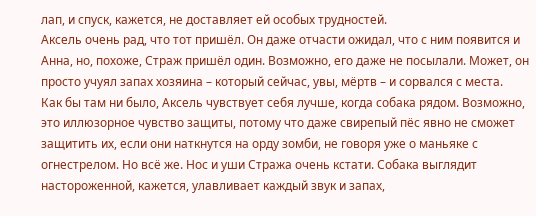лап, и спуск, кажется, не доставляет ей особых трудностей.
Аксель очень рад, что тот пришёл. Он даже отчасти ожидал, что с ним появится и Анна, но, похоже, Страж пришёл один. Возможно, его даже не посылали. Может, он просто учуял запах хозяина – который сейчас, увы, мёртв – и сорвался с места.
Как бы там ни было, Аксель чувствует себя лучше, когда собака рядом. Возможно, это иллюзорное чувство защиты, потому что даже свирепый пёс явно не сможет защитить их, если они наткнутся на орду зомби, не говоря уже о маньяке с огнестрелом. Но всё же. Нос и уши Стража очень кстати. Собака выглядит настороженной, кажется, улавливает каждый звук и запах,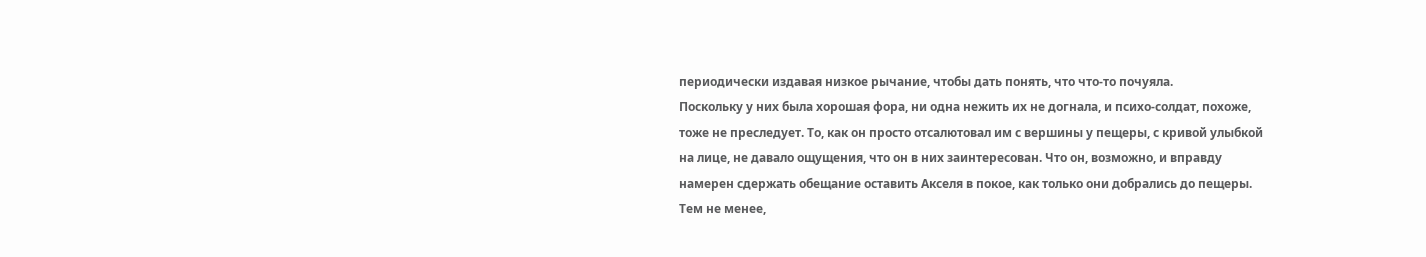периодически издавая низкое рычание, чтобы дать понять, что что-то почуяла.
Поскольку у них была хорошая фора, ни одна нежить их не догнала, и психо-солдат, похоже, тоже не преследует. То, как он просто отсалютовал им с вершины у пещеры, с кривой улыбкой на лице, не давало ощущения, что он в них заинтересован. Что он, возможно, и вправду намерен сдержать обещание оставить Акселя в покое, как только они добрались до пещеры.
Тем не менее,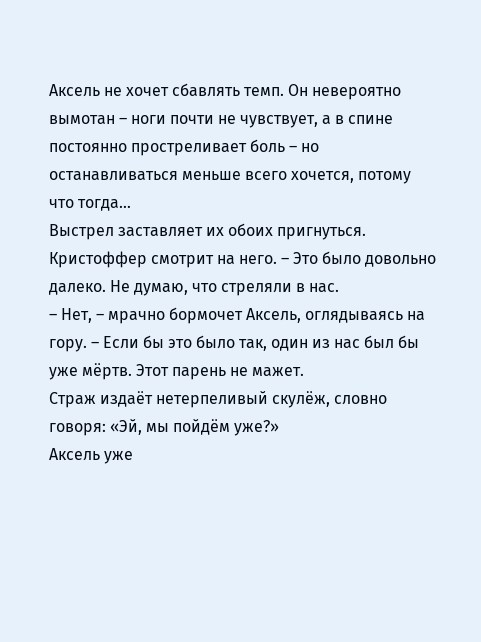Аксель не хочет сбавлять темп. Он невероятно вымотан – ноги почти не чувствует, а в спине постоянно простреливает боль – но останавливаться меньше всего хочется, потому что тогда…
Выстрел заставляет их обоих пригнуться.
Кристоффер смотрит на него. – Это было довольно далеко. Не думаю, что стреляли в нас.
– Нет, – мрачно бормочет Аксель, оглядываясь на гору. – Если бы это было так, один из нас был бы уже мёртв. Этот парень не мажет.
Страж издаёт нетерпеливый скулёж, словно говоря: «Эй, мы пойдём уже?»
Аксель уже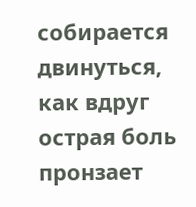собирается двинуться, как вдруг острая боль пронзает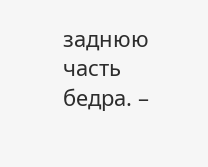заднюю часть бедра. –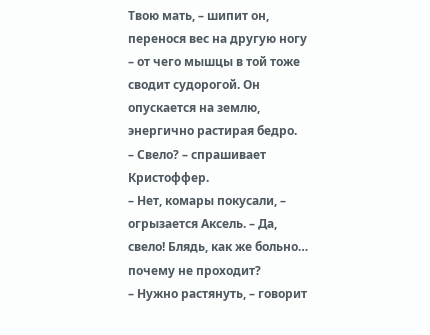Твою мать, – шипит он, перенося вес на другую ногу – от чего мышцы в той тоже сводит судорогой. Он опускается на землю, энергично растирая бедро.
– Свело? – спрашивает Кристоффер.
– Нет, комары покусали, – огрызается Аксель. – Да, свело! Блядь, как же больно… почему не проходит?
– Нужно растянуть, – говорит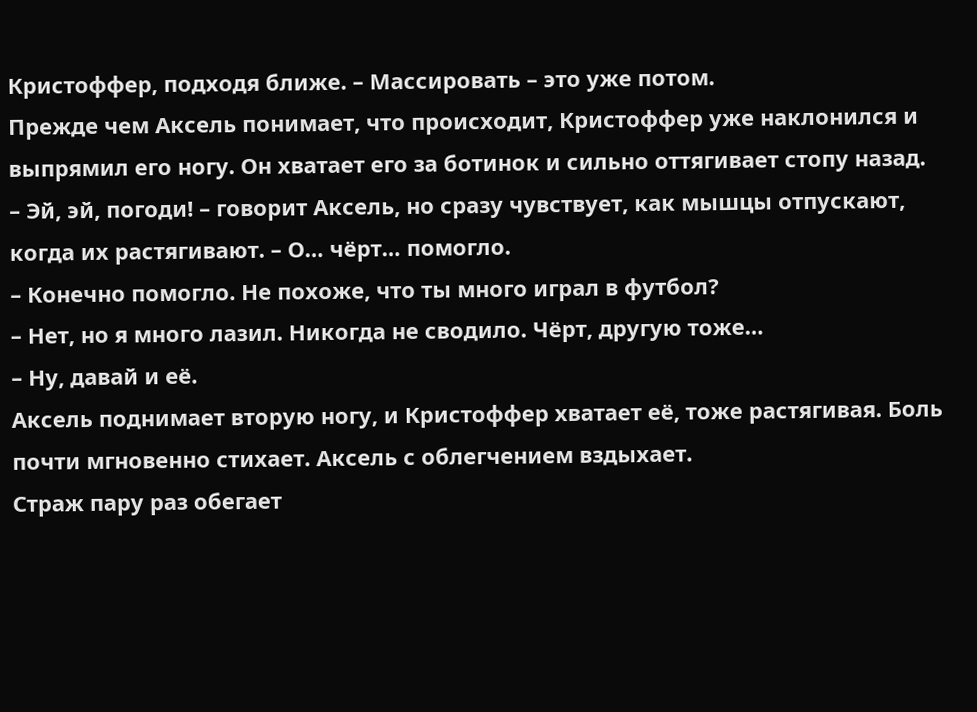Кристоффер, подходя ближе. – Массировать – это уже потом.
Прежде чем Аксель понимает, что происходит, Кристоффер уже наклонился и выпрямил его ногу. Он хватает его за ботинок и сильно оттягивает стопу назад.
– Эй, эй, погоди! – говорит Аксель, но сразу чувствует, как мышцы отпускают, когда их растягивают. – О… чёрт… помогло.
– Конечно помогло. Не похоже, что ты много играл в футбол?
– Нет, но я много лазил. Никогда не сводило. Чёрт, другую тоже…
– Ну, давай и её.
Аксель поднимает вторую ногу, и Кристоффер хватает её, тоже растягивая. Боль почти мгновенно стихает. Аксель с облегчением вздыхает.
Страж пару раз обегает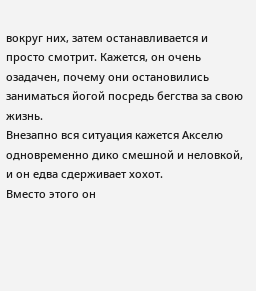вокруг них, затем останавливается и просто смотрит. Кажется, он очень озадачен, почему они остановились заниматься йогой посредь бегства за свою жизнь.
Внезапно вся ситуация кажется Акселю одновременно дико смешной и неловкой, и он едва сдерживает хохот.
Вместо этого он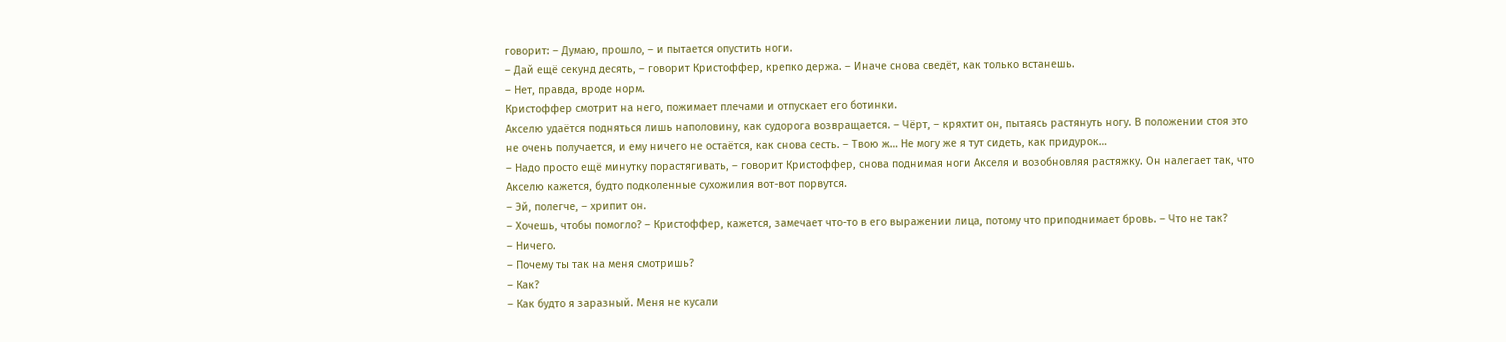говорит: – Думаю, прошло, – и пытается опустить ноги.
– Дай ещё секунд десять, – говорит Кристоффер, крепко держа. – Иначе снова сведёт, как только встанешь.
– Нет, правда, вроде норм.
Кристоффер смотрит на него, пожимает плечами и отпускает его ботинки.
Акселю удаётся подняться лишь наполовину, как судорога возвращается. – Чёрт, – кряхтит он, пытаясь растянуть ногу. В положении стоя это не очень получается, и ему ничего не остаётся, как снова сесть. – Твою ж… Не могу же я тут сидеть, как придурок…
– Надо просто ещё минутку порастягивать, – говорит Кристоффер, снова поднимая ноги Акселя и возобновляя растяжку. Он налегает так, что Акселю кажется, будто подколенные сухожилия вот-вот порвутся.
– Эй, полегче, – хрипит он.
– Хочешь, чтобы помогло? – Кристоффер, кажется, замечает что-то в его выражении лица, потому что приподнимает бровь. – Что не так?
– Ничего.
– Почему ты так на меня смотришь?
– Как?
– Как будто я заразный. Меня не кусали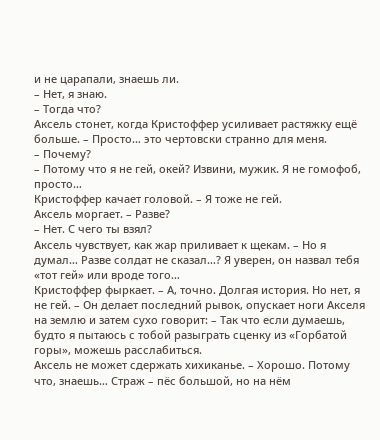и не царапали, знаешь ли.
– Нет, я знаю.
– Тогда что?
Аксель стонет, когда Кристоффер усиливает растяжку ещё больше. – Просто… это чертовски странно для меня.
– Почему?
– Потому что я не гей, окей? Извини, мужик. Я не гомофоб, просто…
Кристоффер качает головой. – Я тоже не гей.
Аксель моргает. – Разве?
– Нет. С чего ты взял?
Аксель чувствует, как жар приливает к щекам. – Но я думал… Разве солдат не сказал…? Я уверен, он назвал тебя «тот гей» или вроде того…
Кристоффер фыркает. – А, точно. Долгая история. Но нет, я не гей. – Он делает последний рывок, опускает ноги Акселя на землю и затем сухо говорит: – Так что если думаешь, будто я пытаюсь с тобой разыграть сценку из «Горбатой горы», можешь расслабиться.
Аксель не может сдержать хихиканье. – Хорошо. Потому что, знаешь… Страж – пёс большой, но на нём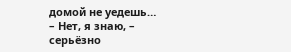домой не уедешь…
– Нет, я знаю, – серьёзно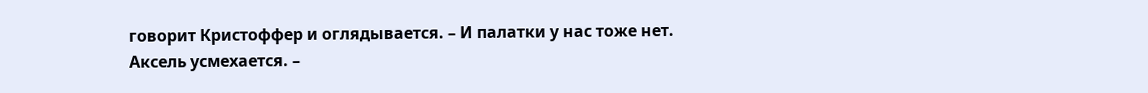говорит Кристоффер и оглядывается. – И палатки у нас тоже нет.
Аксель усмехается. –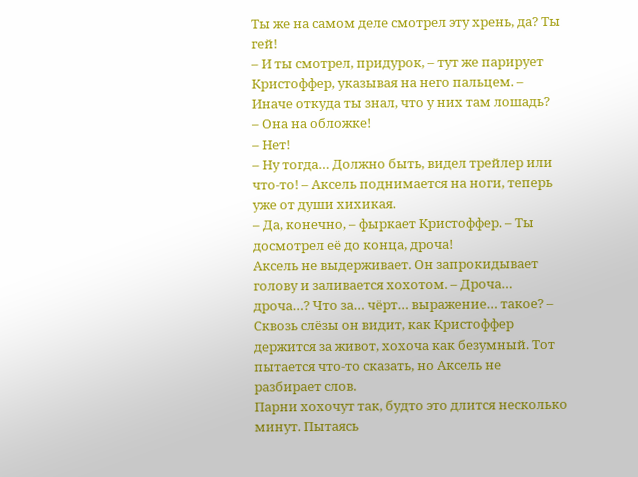Ты же на самом деле смотрел эту хрень, да? Ты гей!
– И ты смотрел, придурок, – тут же парирует Кристоффер, указывая на него пальцем. – Иначе откуда ты знал, что у них там лошадь?
– Она на обложке!
– Нет!
– Ну тогда… Должно быть, видел трейлер или что-то! – Аксель поднимается на ноги, теперь уже от души хихикая.
– Да, конечно, – фыркает Кристоффер. – Ты досмотрел её до конца, дроча!
Аксель не выдерживает. Он запрокидывает голову и заливается хохотом. – Дроча… дроча…? Что за… чёрт… выражение… такое? – Сквозь слёзы он видит, как Кристоффер держится за живот, хохоча как безумный. Тот пытается что-то сказать, но Аксель не разбирает слов.
Парни хохочут так, будто это длится несколько минут. Пытаясь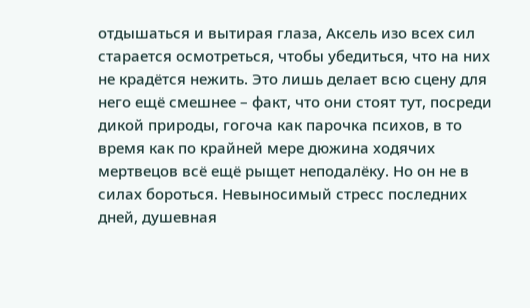отдышаться и вытирая глаза, Аксель изо всех сил старается осмотреться, чтобы убедиться, что на них не крадётся нежить. Это лишь делает всю сцену для него ещё смешнее – факт, что они стоят тут, посреди дикой природы, гогоча как парочка психов, в то время как по крайней мере дюжина ходячих мертвецов всё ещё рыщет неподалёку. Но он не в силах бороться. Невыносимый стресс последних дней, душевная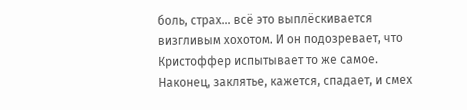боль, страх… всё это выплёскивается визгливым хохотом. И он подозревает, что Кристоффер испытывает то же самое.
Наконец, заклятье, кажется, спадает, и смех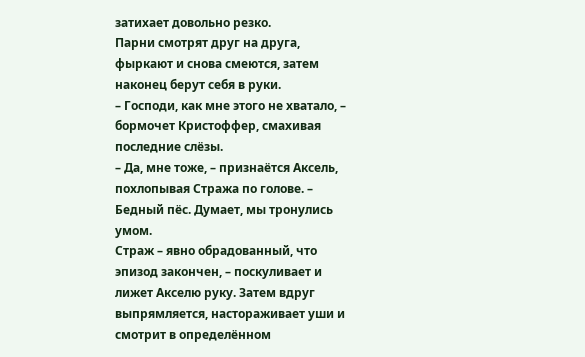затихает довольно резко.
Парни смотрят друг на друга, фыркают и снова смеются, затем наконец берут себя в руки.
– Господи, как мне этого не хватало, – бормочет Кристоффер, смахивая последние слёзы.
– Да, мне тоже, – признаётся Аксель, похлопывая Стража по голове. – Бедный пёс. Думает, мы тронулись умом.
Страж – явно обрадованный, что эпизод закончен, – поскуливает и лижет Акселю руку. Затем вдруг выпрямляется, настораживает уши и смотрит в определённом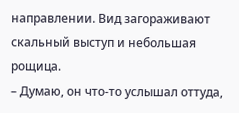направлении. Вид загораживают скальный выступ и небольшая рощица.
– Думаю, он что-то услышал оттуда,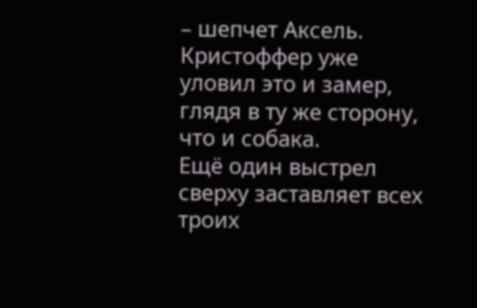– шепчет Аксель.
Кристоффер уже уловил это и замер, глядя в ту же сторону, что и собака.
Ещё один выстрел сверху заставляет всех троих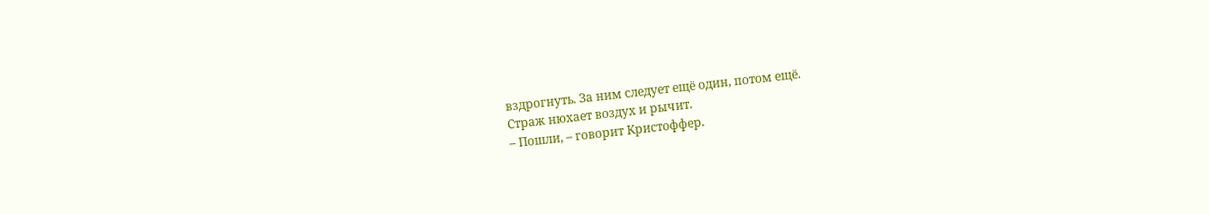вздрогнуть. За ним следует ещё один, потом ещё.
Страж нюхает воздух и рычит.
– Пошли, – говорит Кристоффер.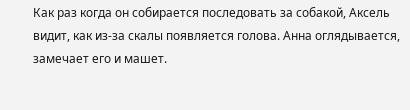Как раз когда он собирается последовать за собакой, Аксель видит, как из-за скалы появляется голова. Анна оглядывается, замечает его и машет.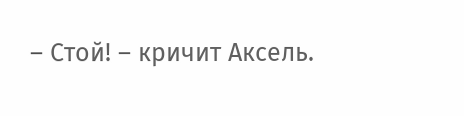– Стой! – кричит Аксель.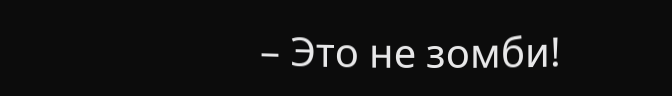– Это не зомби!